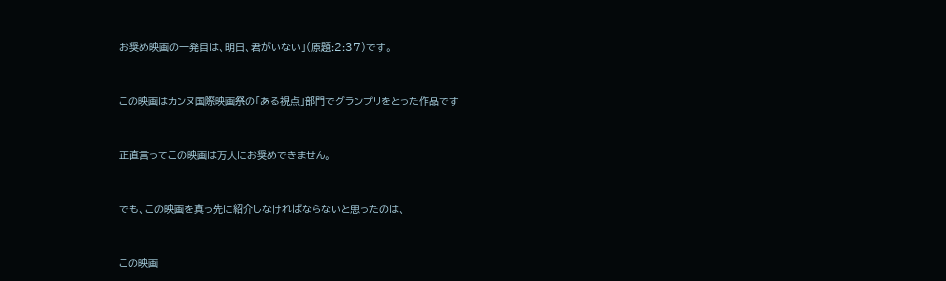お奨め映画の一発目は、明日、君がいない」(原題:2:37)です。


この映画はカンヌ国際映画祭の「ある視点」部門でグランプリをとった作品です


正直言ってこの映画は万人にお奨めできません。


でも、この映画を真っ先に紹介しなければならないと思ったのは、


この映画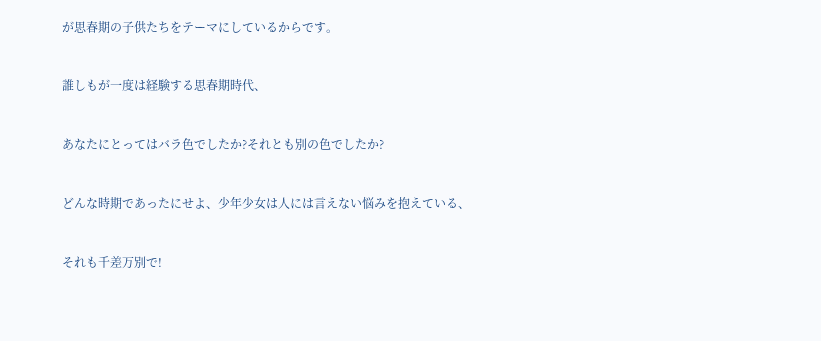が思春期の子供たちをテーマにしているからです。


誰しもが一度は経験する思春期時代、


あなたにとってはバラ色でしたか?それとも別の色でしたか?


どんな時期であったにせよ、少年少女は人には言えない悩みを抱えている、


それも千差万別で!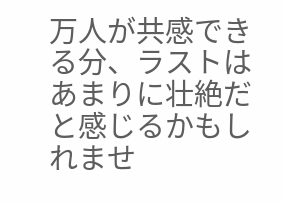万人が共感できる分、ラストはあまりに壮絶だと感じるかもしれませ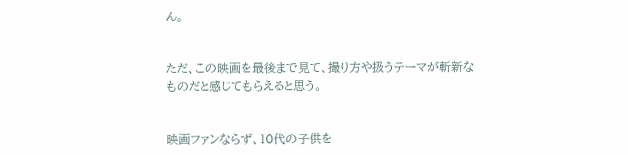ん。


ただ、この映画を最後まで見て、撮り方や扱うテーマが斬新なものだと感じてもらえると思う。


映画ファンならず、10代の子供を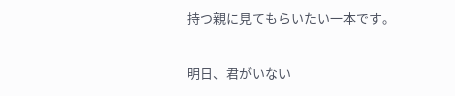持つ親に見てもらいたい一本です。


明日、君がいない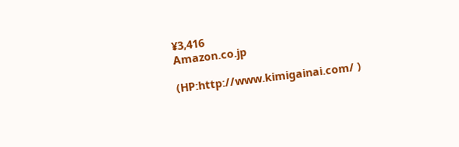¥3,416
Amazon.co.jp

(HP:http://www.kimigainai.com/ )